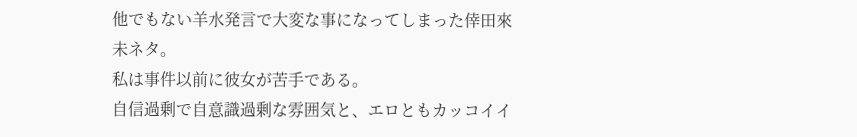他でもない羊水発言で大変な事になってしまった倖田來未ネタ。
私は事件以前に彼女が苦手である。
自信過剰で自意識過剰な雰囲気と、エロともカッコイイ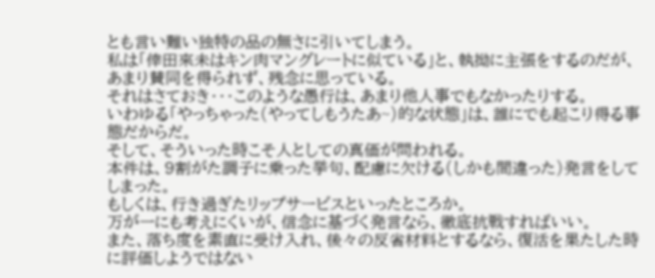とも言い難い独特の品の無さに引いてしまう。
私は「倖田來未はキン肉マングレートに似ている」と、執拗に主張をするのだが、あまり賛同を得られず、残念に思っている。
それはさておき・・・このような愚行は、あまり他人事でもなかったりする。
いわゆる「やっちゃった(やってしもうたあ~)的な状態」は、誰にでも起こり得る事態だからだ。
そして、そういった時こそ人としての真価が問われる。
本件は、9割がた調子に乗った挙句、配慮に欠ける(しかも間違った)発言をしてしまった。
もしくは、行き過ぎたリップサービスといったところか。
万が一にも考えにくいが、信念に基づく発言なら、徹底抗戦すればいい。
また、落ち度を素直に受け入れ、後々の反省材料とするなら、復活を果たした時に評価しようではない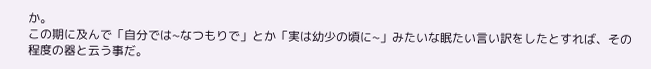か。
この期に及んで「自分では~なつもりで」とか「実は幼少の頃に~」みたいな眠たい言い訳をしたとすれば、その程度の器と云う事だ。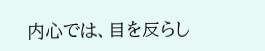内心では、目を反らし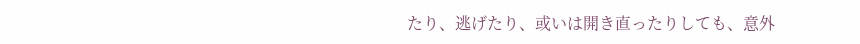たり、逃げたり、或いは開き直ったりしても、意外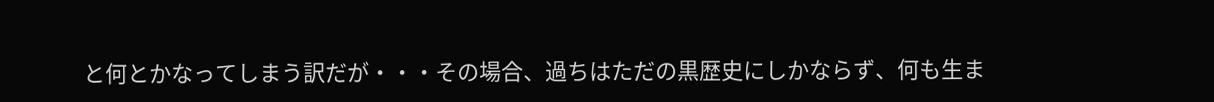と何とかなってしまう訳だが・・・その場合、過ちはただの黒歴史にしかならず、何も生ま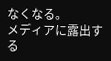なくなる。
メディアに露出する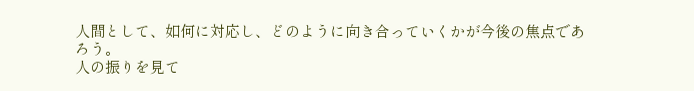人間として、如何に対応し、どのように向き合っていくかが今後の焦点であろう。
人の振りを見て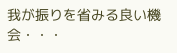我が振りを省みる良い機会・・・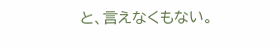と、言えなくもない。